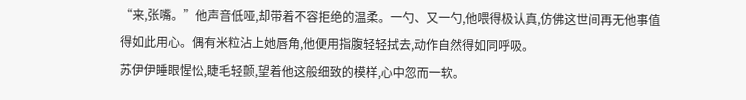“来,张嘴。”他声音低哑,却带着不容拒绝的温柔。一勺、又一勺,他喂得极认真,仿佛这世间再无他事值得如此用心。偶有米粒沾上她唇角,他便用指腹轻轻拭去,动作自然得如同呼吸。
苏伊伊睡眼惺忪,睫毛轻颤,望着他这般细致的模样,心中忽而一软。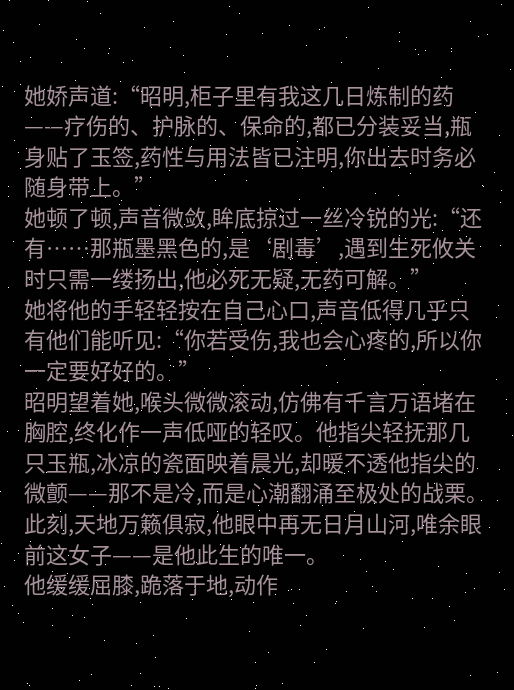她娇声道:“昭明,柜子里有我这几日炼制的药——疗伤的、护脉的、保命的,都已分装妥当,瓶身贴了玉签,药性与用法皆已注明,你出去时务必随身带上。”
她顿了顿,声音微敛,眸底掠过一丝冷锐的光:“还有……那瓶墨黑色的,是‘剧毒’,遇到生死攸关时只需一缕扬出,他必死无疑,无药可解。”
她将他的手轻轻按在自己心口,声音低得几乎只有他们能听见:“你若受伤,我也会心疼的,所以你一定要好好的。”
昭明望着她,喉头微微滚动,仿佛有千言万语堵在胸腔,终化作一声低哑的轻叹。他指尖轻抚那几只玉瓶,冰凉的瓷面映着晨光,却暖不透他指尖的微颤——那不是冷,而是心潮翻涌至极处的战栗。
此刻,天地万籁俱寂,他眼中再无日月山河,唯余眼前这女子——是他此生的唯一。
他缓缓屈膝,跪落于地,动作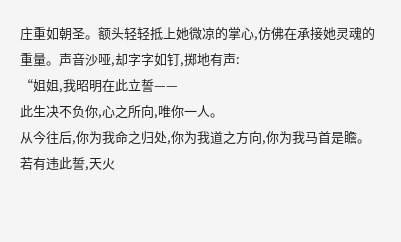庄重如朝圣。额头轻轻抵上她微凉的掌心,仿佛在承接她灵魂的重量。声音沙哑,却字字如钉,掷地有声:
“姐姐,我昭明在此立誓——
此生决不负你,心之所向,唯你一人。
从今往后,你为我命之归处,你为我道之方向,你为我马首是瞻。
若有违此誓,天火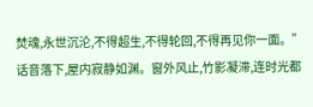焚魂,永世沉沦,不得超生,不得轮回,不得再见你一面。”
话音落下,屋内寂静如渊。窗外风止,竹影凝滞,连时光都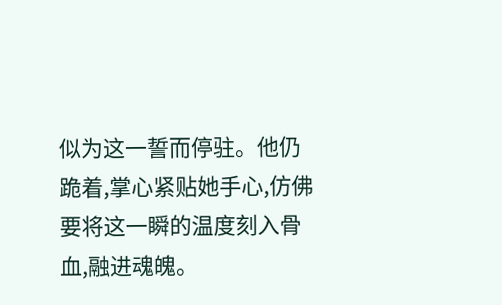似为这一誓而停驻。他仍跪着,掌心紧贴她手心,仿佛要将这一瞬的温度刻入骨血,融进魂魄。